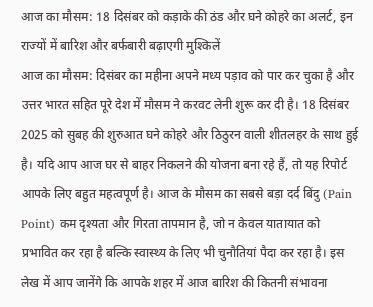आज का मौसम: 18 दिसंबर को कड़ाके की ठंड और घने कोहरे का अलर्ट, इन राज्यों में बारिश और बर्फबारी बढ़ाएगी मुश्किलें
आज का मौसम: दिसंबर का महीना अपने मध्य पड़ाव को पार कर चुका है और उत्तर भारत सहित पूरे देश में मौसम ने करवट लेनी शुरू कर दी है। 18 दिसंबर 2025 को सुबह की शुरुआत घने कोहरे और ठिठुरन वाली शीतलहर के साथ हुई है। यदि आप आज घर से बाहर निकलने की योजना बना रहे हैं, तो यह रिपोर्ट आपके लिए बहुत महत्वपूर्ण है। आज के मौसम का सबसे बड़ा दर्द बिंदु (Pain Point) कम दृश्यता और गिरता तापमान है, जो न केवल यातायात को प्रभावित कर रहा है बल्कि स्वास्थ्य के लिए भी चुनौतियां पैदा कर रहा है। इस लेख में आप जानेंगे कि आपके शहर में आज बारिश की कितनी संभावना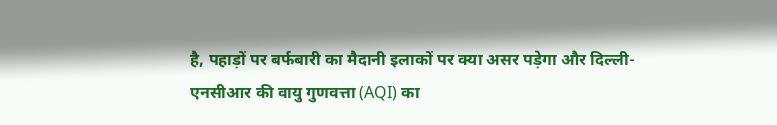है, पहाड़ों पर बर्फबारी का मैदानी इलाकों पर क्या असर पड़ेगा और दिल्ली-एनसीआर की वायु गुणवत्ता (AQI) का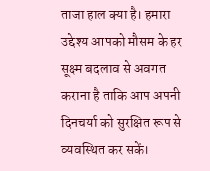ताजा हाल क्या है। हमारा उद्देश्य आपको मौसम के हर सूक्ष्म बदलाव से अवगत कराना है ताकि आप अपनी दिनचर्या को सुरक्षित रूप से व्यवस्थित कर सकें।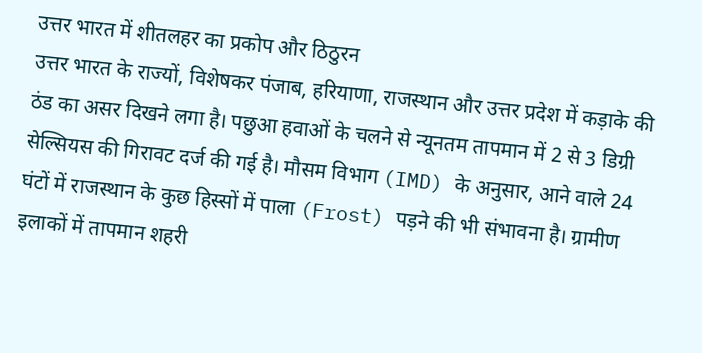उत्तर भारत में शीतलहर का प्रकोप और ठिठुरन
उत्तर भारत के राज्यों, विशेषकर पंजाब, हरियाणा, राजस्थान और उत्तर प्रदेश में कड़ाके की ठंड का असर दिखने लगा है। पछुआ हवाओं के चलने से न्यूनतम तापमान में 2 से 3 डिग्री सेल्सियस की गिरावट दर्ज की गई है। मौसम विभाग (IMD) के अनुसार, आने वाले 24 घंटों में राजस्थान के कुछ हिस्सों में पाला (Frost) पड़ने की भी संभावना है। ग्रामीण इलाकों में तापमान शहरी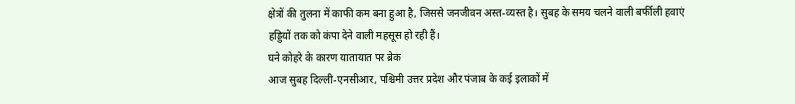क्षेत्रों की तुलना में काफी कम बना हुआ है, जिससे जनजीवन अस्त-व्यस्त है। सुबह के समय चलने वाली बर्फीली हवाएं हड्डियों तक को कंपा देने वाली महसूस हो रही हैं।
घने कोहरे के कारण यातायात पर ब्रेक
आज सुबह दिल्ली-एनसीआर, पश्चिमी उत्तर प्रदेश और पंजाब के कई इलाकों में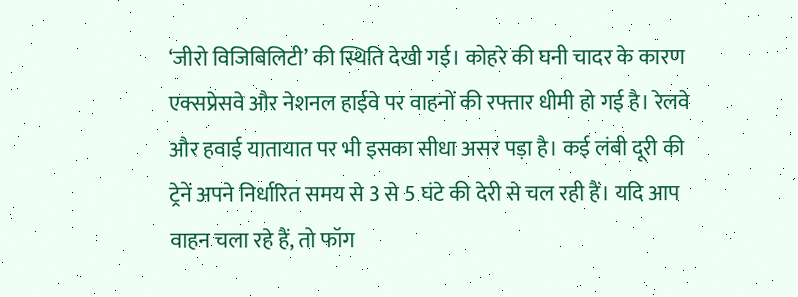‘जीरो विजिबिलिटी’ की स्थिति देखी गई। कोहरे की घनी चादर के कारण एक्सप्रेसवे और नेशनल हाईवे पर वाहनों की रफ्तार धीमी हो गई है। रेलवे और हवाई यातायात पर भी इसका सीधा असर पड़ा है। कई लंबी दूरी की ट्रेनें अपने निर्धारित समय से 3 से 5 घंटे की देरी से चल रही हैं। यदि आप वाहन चला रहे हैं, तो फॉग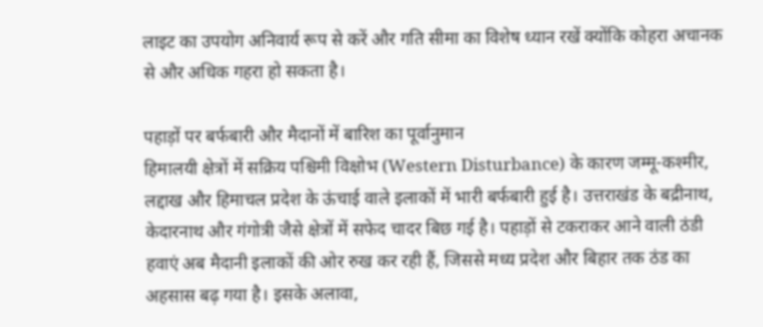लाइट का उपयोग अनिवार्य रूप से करें और गति सीमा का विशेष ध्यान रखें क्योंकि कोहरा अचानक से और अधिक गहरा हो सकता है।

पहाड़ों पर बर्फबारी और मैदानों में बारिश का पूर्वानुमान
हिमालयी क्षेत्रों में सक्रिय पश्चिमी विक्षोभ (Western Disturbance) के कारण जम्मू-कश्मीर, लद्दाख और हिमाचल प्रदेश के ऊंचाई वाले इलाकों में भारी बर्फबारी हुई है। उत्तराखंड के बद्रीनाथ, केदारनाथ और गंगोत्री जैसे क्षेत्रों में सफेद चादर बिछ गई है। पहाड़ों से टकराकर आने वाली ठंडी हवाएं अब मैदानी इलाकों की ओर रुख कर रही हैं, जिससे मध्य प्रदेश और बिहार तक ठंड का अहसास बढ़ गया है। इसके अलावा,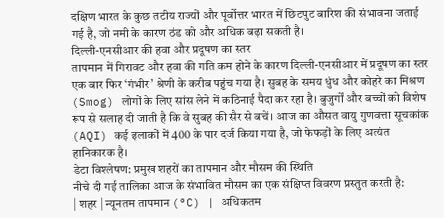दक्षिण भारत के कुछ तटीय राज्यों और पूर्वोत्तर भारत में छिटपुट बारिश की संभावना जताई गई है, जो नमी के कारण ठंड को और अधिक बढ़ा सकती है।
दिल्ली-एनसीआर की हवा और प्रदूषण का स्तर
तापमान में गिरावट और हवा की गति कम होने के कारण दिल्ली-एनसीआर में प्रदूषण का स्तर एक बार फिर ‘गंभीर’ श्रेणी के करीब पहुंच गया है। सुबह के समय धुंध और कोहरे का मिश्रण (Smog) लोगों के लिए सांस लेने में कठिनाई पैदा कर रहा है। बुजुर्गों और बच्चों को विशेष रूप से सलाह दी जाती है कि वे सुबह की सैर से बचें। आज का औसत वायु गुणवत्ता सूचकांक (AQI) कई इलाकों में 400 के पार दर्ज किया गया है, जो फेफड़ों के लिए अत्यंत हानिकारक है।
डेटा विश्लेषण: प्रमुख शहरों का तापमान और मौसम की स्थिति
नीचे दी गई तालिका आज के संभावित मौसम का एक संक्षिप्त विवरण प्रस्तुत करती है:
| शहर | न्यूनतम तापमान (°C) | अधिकतम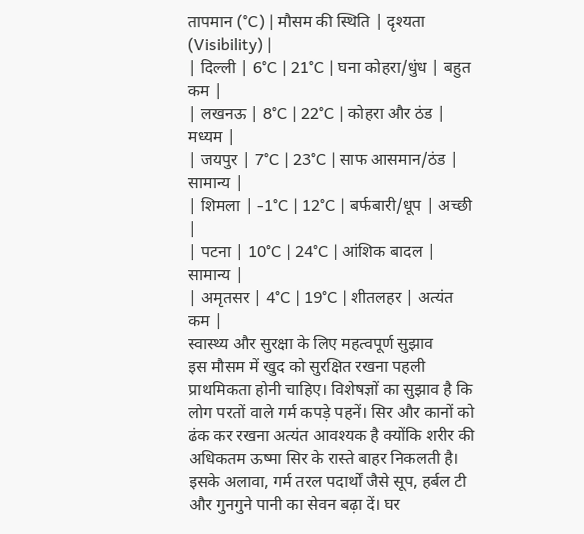तापमान (°C) | मौसम की स्थिति | दृश्यता (Visibility) |
| दिल्ली | 6°C | 21°C | घना कोहरा/धुंध | बहुत कम |
| लखनऊ | 8°C | 22°C | कोहरा और ठंड | मध्यम |
| जयपुर | 7°C | 23°C | साफ आसमान/ठंड | सामान्य |
| शिमला | -1°C | 12°C | बर्फबारी/धूप | अच्छी |
| पटना | 10°C | 24°C | आंशिक बादल | सामान्य |
| अमृतसर | 4°C | 19°C | शीतलहर | अत्यंत कम |
स्वास्थ्य और सुरक्षा के लिए महत्वपूर्ण सुझाव
इस मौसम में खुद को सुरक्षित रखना पहली प्राथमिकता होनी चाहिए। विशेषज्ञों का सुझाव है कि लोग परतों वाले गर्म कपड़े पहनें। सिर और कानों को ढंक कर रखना अत्यंत आवश्यक है क्योंकि शरीर की अधिकतम ऊष्मा सिर के रास्ते बाहर निकलती है। इसके अलावा, गर्म तरल पदार्थों जैसे सूप, हर्बल टी और गुनगुने पानी का सेवन बढ़ा दें। घर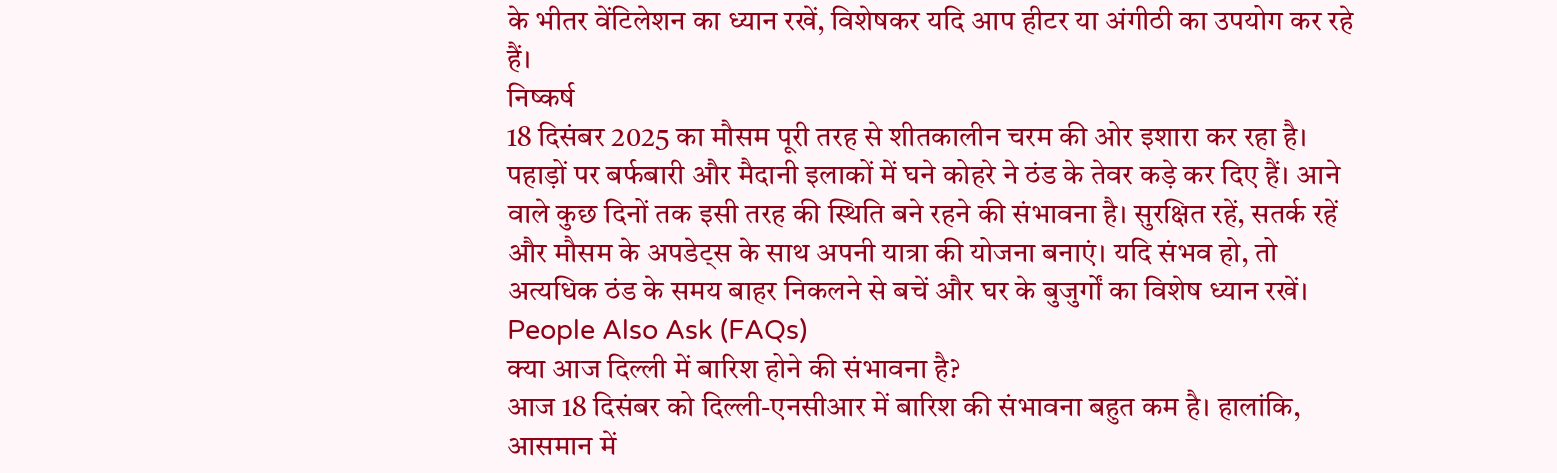के भीतर वेंटिलेशन का ध्यान रखें, विशेषकर यदि आप हीटर या अंगीठी का उपयोग कर रहे हैं।
निष्कर्ष
18 दिसंबर 2025 का मौसम पूरी तरह से शीतकालीन चरम की ओर इशारा कर रहा है। पहाड़ों पर बर्फबारी और मैदानी इलाकों में घने कोहरे ने ठंड के तेवर कड़े कर दिए हैं। आने वाले कुछ दिनों तक इसी तरह की स्थिति बने रहने की संभावना है। सुरक्षित रहें, सतर्क रहें और मौसम के अपडेट्स के साथ अपनी यात्रा की योजना बनाएं। यदि संभव हो, तो अत्यधिक ठंड के समय बाहर निकलने से बचें और घर के बुजुर्गों का विशेष ध्यान रखें।
People Also Ask (FAQs)
क्या आज दिल्ली में बारिश होने की संभावना है?
आज 18 दिसंबर को दिल्ली-एनसीआर में बारिश की संभावना बहुत कम है। हालांकि, आसमान में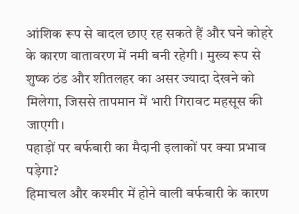आंशिक रूप से बादल छाए रह सकते हैं और घने कोहरे के कारण वातावरण में नमी बनी रहेगी। मुख्य रूप से शुष्क ठंड और शीतलहर का असर ज्यादा देखने को मिलेगा, जिससे तापमान में भारी गिरावट महसूस की जाएगी।
पहाड़ों पर बर्फबारी का मैदानी इलाकों पर क्या प्रभाव पड़ेगा?
हिमाचल और कश्मीर में होने वाली बर्फबारी के कारण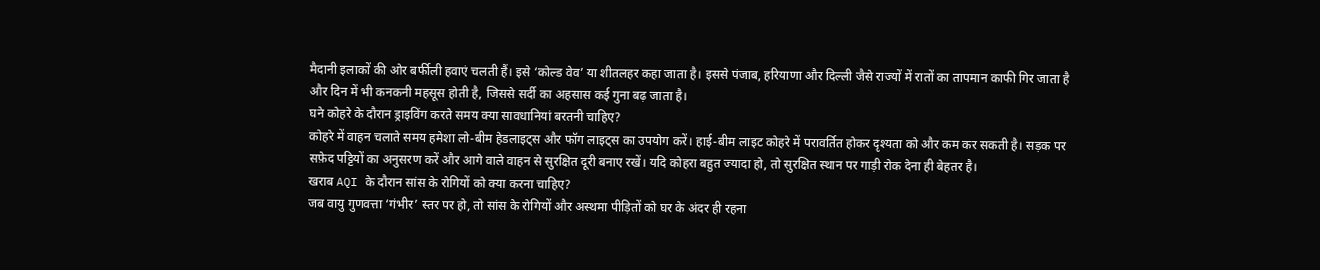मैदानी इलाकों की ओर बर्फीली हवाएं चलती हैं। इसे ‘कोल्ड वेव’ या शीतलहर कहा जाता है। इससे पंजाब, हरियाणा और दिल्ली जैसे राज्यों में रातों का तापमान काफी गिर जाता है और दिन में भी कनकनी महसूस होती है, जिससे सर्दी का अहसास कई गुना बढ़ जाता है।
घने कोहरे के दौरान ड्राइविंग करते समय क्या सावधानियां बरतनी चाहिए?
कोहरे में वाहन चलाते समय हमेशा लो-बीम हेडलाइट्स और फॉग लाइट्स का उपयोग करें। हाई-बीम लाइट कोहरे में परावर्तित होकर दृश्यता को और कम कर सकती है। सड़क पर सफ़ेद पट्टियों का अनुसरण करें और आगे वाले वाहन से सुरक्षित दूरी बनाए रखें। यदि कोहरा बहुत ज्यादा हो, तो सुरक्षित स्थान पर गाड़ी रोक देना ही बेहतर है।
खराब AQI के दौरान सांस के रोगियों को क्या करना चाहिए?
जब वायु गुणवत्ता ‘गंभीर’ स्तर पर हो, तो सांस के रोगियों और अस्थमा पीड़ितों को घर के अंदर ही रहना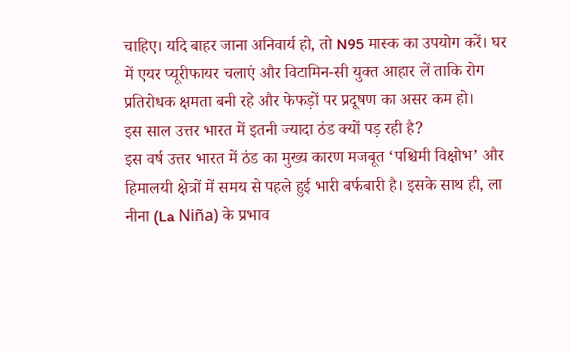चाहिए। यदि बाहर जाना अनिवार्य हो, तो N95 मास्क का उपयोग करें। घर में एयर प्यूरीफायर चलाएं और विटामिन-सी युक्त आहार लें ताकि रोग प्रतिरोधक क्षमता बनी रहे और फेफड़ों पर प्रदूषण का असर कम हो।
इस साल उत्तर भारत में इतनी ज्यादा ठंड क्यों पड़ रही है?
इस वर्ष उत्तर भारत में ठंड का मुख्य कारण मजबूत ‘पश्चिमी विक्षोभ’ और हिमालयी क्षेत्रों में समय से पहले हुई भारी बर्फबारी है। इसके साथ ही, ला नीना (La Niña) के प्रभाव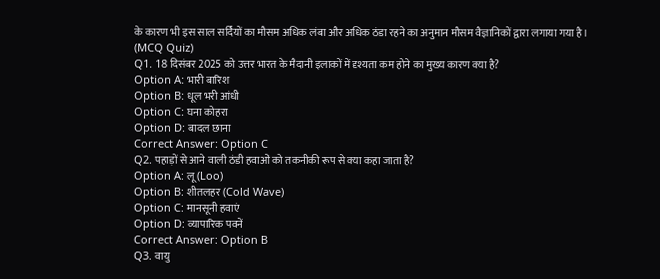के कारण भी इस साल सर्दियों का मौसम अधिक लंबा और अधिक ठंडा रहने का अनुमान मौसम वैज्ञानिकों द्वारा लगाया गया है।
(MCQ Quiz)
Q1. 18 दिसंबर 2025 को उत्तर भारत के मैदानी इलाकों में दृश्यता कम होने का मुख्य कारण क्या है?
Option A: भारी बारिश
Option B: धूल भरी आंधी
Option C: घना कोहरा
Option D: बादल छाना
Correct Answer: Option C
Q2. पहाड़ों से आने वाली ठंडी हवाओं को तकनीकी रूप से क्या कहा जाता है?
Option A: लू (Loo)
Option B: शीतलहर (Cold Wave)
Option C: मानसूनी हवाएं
Option D: व्यापारिक पवनें
Correct Answer: Option B
Q3. वायु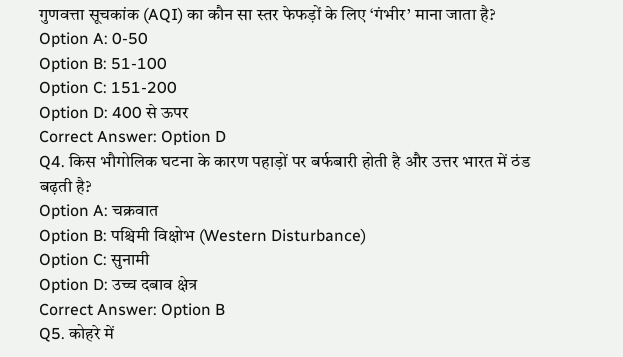गुणवत्ता सूचकांक (AQI) का कौन सा स्तर फेफड़ों के लिए ‘गंभीर’ माना जाता है?
Option A: 0-50
Option B: 51-100
Option C: 151-200
Option D: 400 से ऊपर
Correct Answer: Option D
Q4. किस भौगोलिक घटना के कारण पहाड़ों पर बर्फबारी होती है और उत्तर भारत में ठंड बढ़ती है?
Option A: चक्रवात
Option B: पश्चिमी विक्षोभ (Western Disturbance)
Option C: सुनामी
Option D: उच्च दबाव क्षेत्र
Correct Answer: Option B
Q5. कोहरे में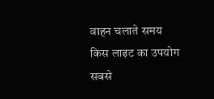वाहन चलाते समय किस लाइट का उपयोग सबसे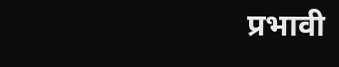प्रभावी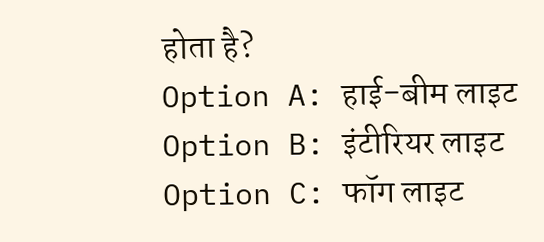होता है?
Option A: हाई-बीम लाइट
Option B: इंटीरियर लाइट
Option C: फॉग लाइट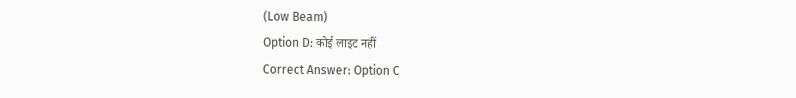(Low Beam)
Option D: कोई लाइट नहीं
Correct Answer: Option C